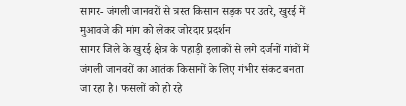सागर- जंगली जानवरों से त्रस्त किसान सड़क पर उतरे, खुरई में मुआवजे की मांग को लेकर जोरदार प्रदर्शन
सागर जिले के खुरई क्षेत्र के पहाड़ी इलाकों से लगे दर्जनों गांवों में जंगली जानवरों का आतंक किसानों के लिए गंभीर संकट बनता जा रहा है। फसलों को हो रहे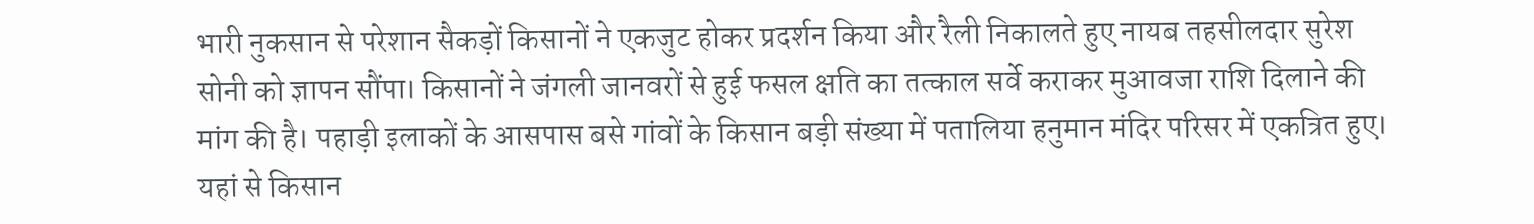भारी नुकसान से परेशान सैकड़ों किसानों ने एकजुट होकर प्रदर्शन किया और रैली निकालते हुए नायब तहसीलदार सुरेश सोनी को ज्ञापन सौंपा। किसानों ने जंगली जानवरों से हुई फसल क्षति का तत्काल सर्वे कराकर मुआवजा राशि दिलाने की मांग की है। पहाड़ी इलाकों के आसपास बसे गांवों के किसान बड़ी संख्या में पतालिया हनुमान मंदिर परिसर में एकत्रित हुए। यहां से किसान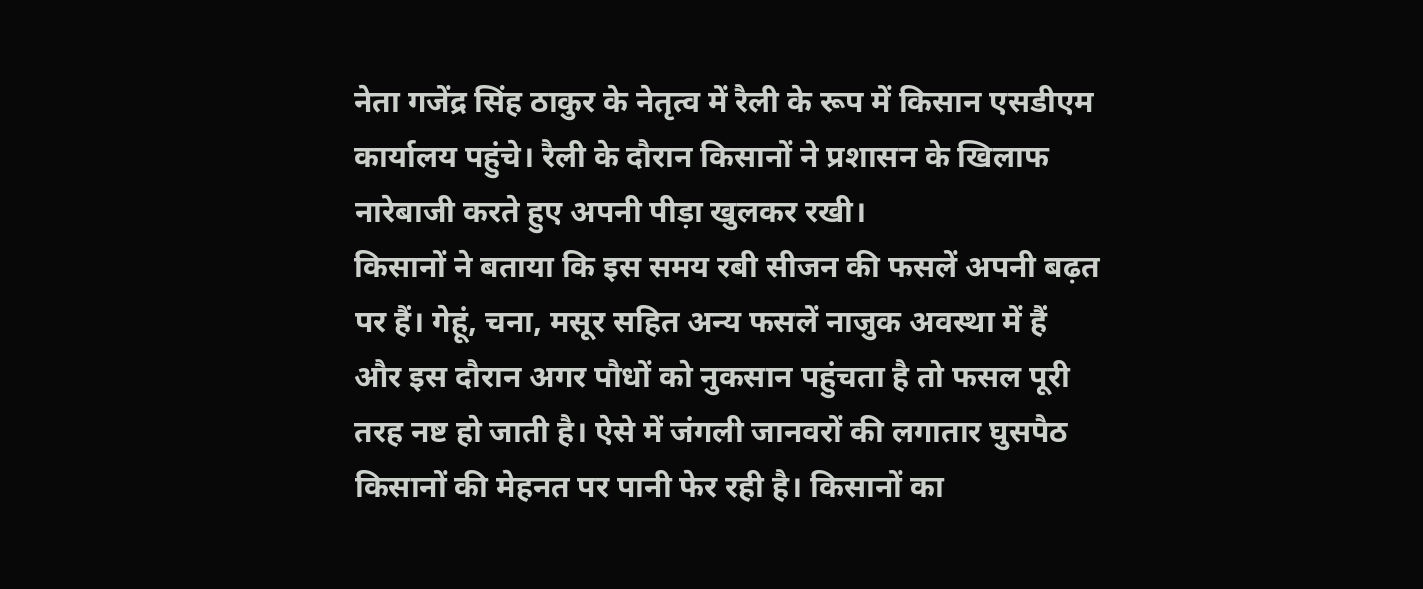नेता गजेंद्र सिंह ठाकुर के नेतृत्व में रैली के रूप में किसान एसडीएम कार्यालय पहुंचे। रैली के दौरान किसानों ने प्रशासन के खिलाफ नारेबाजी करते हुए अपनी पीड़ा खुलकर रखी।
किसानों ने बताया कि इस समय रबी सीजन की फसलें अपनी बढ़त पर हैं। गेहूं, चना, मसूर सहित अन्य फसलें नाजुक अवस्था में हैं और इस दौरान अगर पौधों को नुकसान पहुंचता है तो फसल पूरी तरह नष्ट हो जाती है। ऐसे में जंगली जानवरों की लगातार घुसपैठ किसानों की मेहनत पर पानी फेर रही है। किसानों का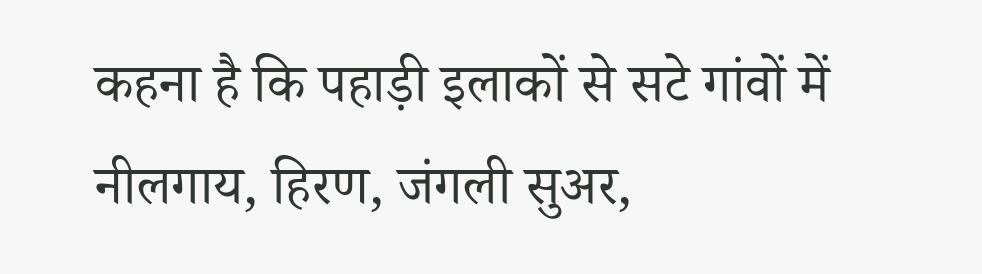कहना है कि पहाड़ी इलाकों से सटे गांवों में नीलगाय, हिरण, जंगली सुअर,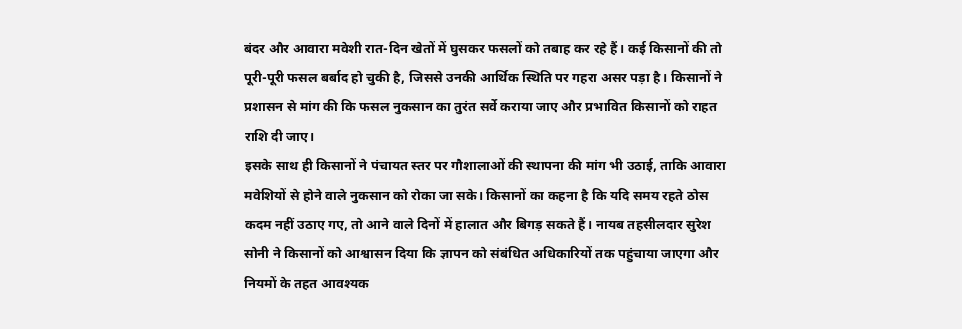बंदर और आवारा मवेशी रात-दिन खेतों में घुसकर फसलों को तबाह कर रहे हैं। कई किसानों की तो पूरी-पूरी फसल बर्बाद हो चुकी है, जिससे उनकी आर्थिक स्थिति पर गहरा असर पड़ा है। किसानों ने प्रशासन से मांग की कि फसल नुकसान का तुरंत सर्वे कराया जाए और प्रभावित किसानों को राहत राशि दी जाए।
इसके साथ ही किसानों ने पंचायत स्तर पर गौशालाओं की स्थापना की मांग भी उठाई, ताकि आवारा मवेशियों से होने वाले नुकसान को रोका जा सके। किसानों का कहना है कि यदि समय रहते ठोस कदम नहीं उठाए गए, तो आने वाले दिनों में हालात और बिगड़ सकते हैं। नायब तहसीलदार सुरेश सोनी ने किसानों को आश्वासन दिया कि ज्ञापन को संबंधित अधिकारियों तक पहुंचाया जाएगा और नियमों के तहत आवश्यक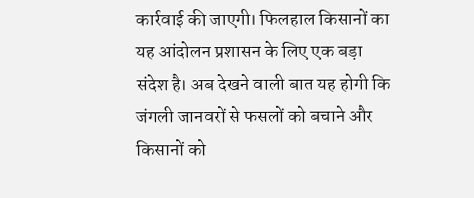कार्रवाई की जाएगी। फिलहाल किसानों का यह आंदोलन प्रशासन के लिए एक बड़ा संदेश है। अब देखने वाली बात यह होगी कि जंगली जानवरों से फसलों को बचाने और किसानों को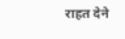राहत देने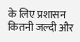के लिए प्रशासन कितनी जल्दी और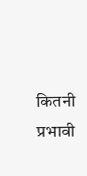कितनी प्रभावी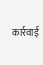कार्रवाई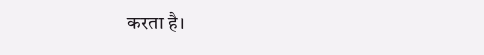करता है।